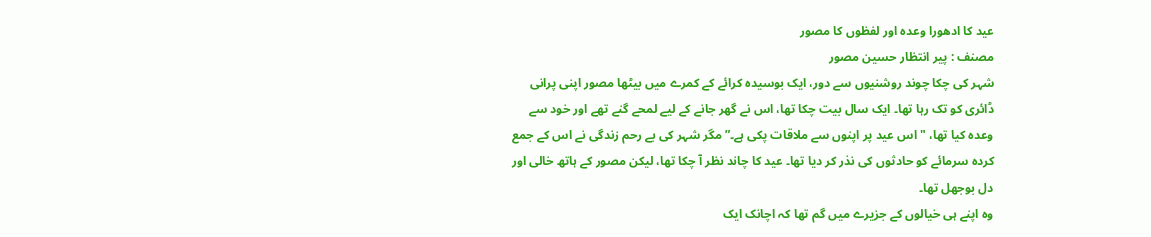عید کا ادھورا وعدہ اور لفظوں کا مصور
مصنف : پیر انتظار حسین مصور
شہر کی چکا چوند روشنیوں سے دور، ایک بوسیدہ کرائے کے کمرے میں بیٹھا مصور اپنی پرانی ڈائری کو تک رہا تھا۔ ایک سال بیت چکا تھا، اس نے گھر جانے کے لیے لمحے گنے تھے اور خود سے وعدہ کیا تھا، "اس عید پر اپنوں سے ملاقات پکی ہے۔” مگر شہر کی بے رحم زندگی نے اس کے جمع کردہ سرمائے کو حادثوں کی نذر کر دیا تھا۔ عید کا چاند نظر آ چکا تھا، لیکن مصور کے ہاتھ خالی اور دل بوجھل تھا۔
وہ اپنے ہی خیالوں کے جزیرے میں گم تھا کہ اچانک ایک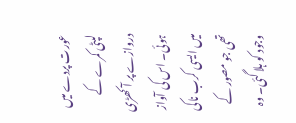عورت پردے میں لپٹی کمرے کے دروازے پر آ کھڑی ہوئی۔ اس کی آواز میں ایسی کرب ناکی تھی جو مصور کے وجود کو ہلا گئی۔ وہ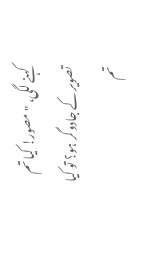کہنے لگی، "مصور! کیا تم تصویر کے جادوگر ہو؟ تو کیا تم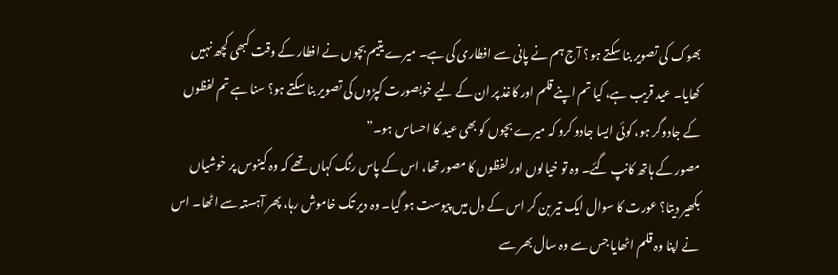بھوک کی تصویر بنا سکتے ہو؟ آج ہم نے پانی سے افطاری کی ہے۔ میرے یتیم بچوں نے افطار کے وقت کبھی کچھ نہیں کھایا۔ عید قریب ہے، کیا تم اپنے قلم اور کاغذ پر ان کے لیے خوبصورت کپڑوں کی تصویر بنا سکتے ہو؟ سنا ہے تم لفظوں کے جادوگر ہو، کوئی ایسا جادو کرو کہ میرے بچوں کو بھی عید کا احساس ہو۔”
مصور کے ہاتھ کانپ گئے۔ وہ تو خیالوں اور لفظوں کا مصور تھا، اس کے پاس رنگ کہاں تھے کہ وہ کینوس پر خوشیاں بکھیر دیتا؟ عورت کا سوال ایک تیر بن کر اس کے دل میں پیوست ہو گیا۔ وہ دیر تک خاموش رہا، پھر آہستہ سے اٹھا۔ اس نے اپنا وہ قلم اٹھایا جس سے وہ سال بھر سے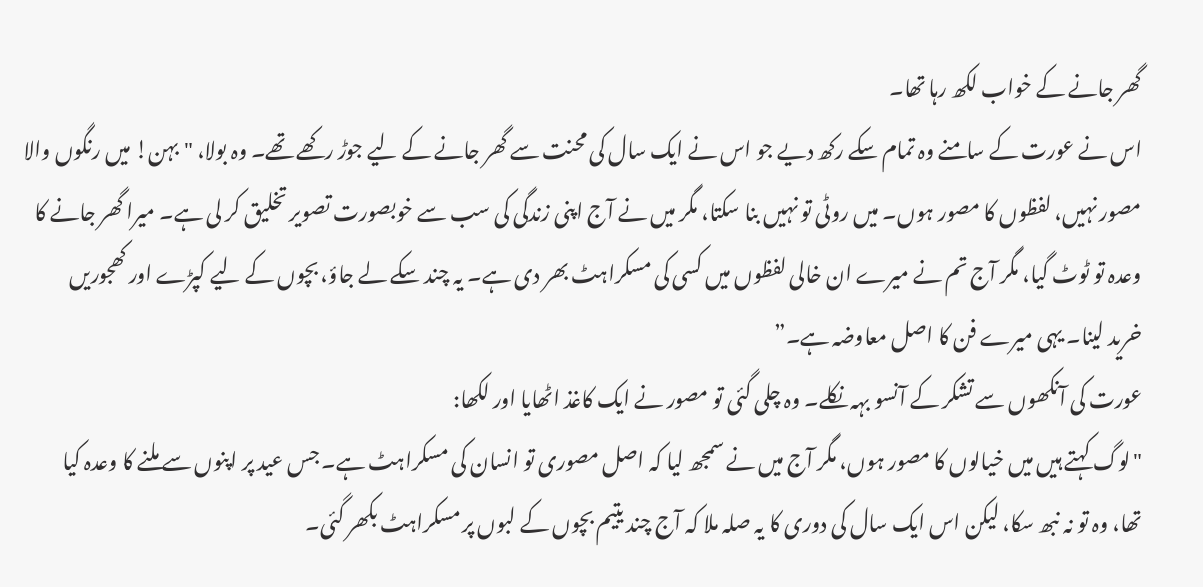گھر جانے کے خواب لکھ رہا تھا۔
اس نے عورت کے سامنے وہ تمام سکے رکھ دیے جو اس نے ایک سال کی محنت سے گھر جانے کے لیے جوڑ رکھے تھے۔ وہ بولا، "بہن! میں رنگوں والا مصور نہیں، لفظوں کا مصور ہوں۔ میں روٹی تو نہیں بنا سکتا، مگر میں نے آج اپنی زندگی کی سب سے خوبصورت تصویر تخلیق کر لی ہے۔ میرا گھر جانے کا وعدہ تو ٹوٹ گیا، مگر آج تم نے میرے ان خالی لفظوں میں کسی کی مسکراہٹ بھر دی ہے۔ یہ چند سکے لے جاؤ، بچوں کے لیے کپڑے اور کھجوریں خرید لینا۔ یہی میرے فن کا اصل معاوضہ ہے۔”
عورت کی آنکھوں سے تشکر کے آنسو بہہ نکلے۔ وہ چلی گئی تو مصور نے ایک کاغذ اٹھایا اور لکھا:
"لوگ کہتے ہیں میں خیالوں کا مصور ہوں، مگر آج میں نے سمجھ لیا کہ اصل مصوری تو انسان کی مسکراہٹ ہے۔ جس عید پر اپنوں سے ملنے کا وعدہ کیا تھا، وہ تو نہ نبھ سکا، لیکن اس ایک سال کی دوری کا یہ صلہ ملا کہ آج چند یتیم بچوں کے لبوں پر مسکراہٹ بکھر گئی۔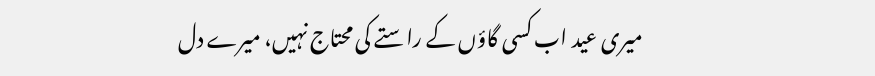میری عید اب کسی گاؤں کے راستے کی محتاج نہیں، میرے دل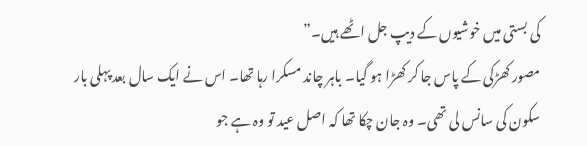کی بستی میں خوشیوں کے دیپ جل اٹھے ہیں۔”
مصور کھڑکی کے پاس جا کر کھڑا ہو گیا۔ باہر چاند مسکرا رہا تھا۔ اس نے ایک سال بعد پہلی بار سکون کی سانس لی تھی۔ وہ جان چکا تھا کہ اصل عید تو وہ ہے جو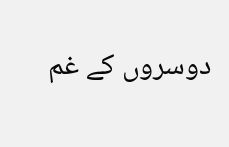دوسروں کے غم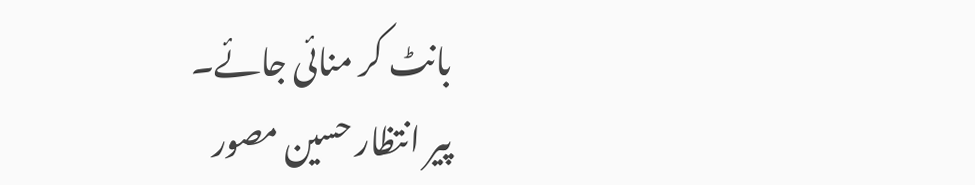بانٹ کر منائی جائے۔
پیر انتظار حسین مصور